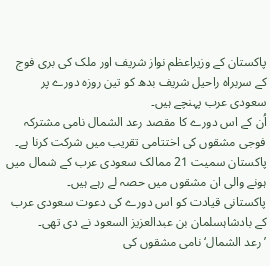پاکستان کے وزیراعظم نواز شریف اور ملک کی بری فوج کے سربراہ راحیل شریف بدھ کو تین روزہ دورے پر سعودی عرب پہنچے ہیں۔
اُن کے اس دورے کا مقصد رعد الشمال نامی مشترکہ فوجی مشقوں کی اختتامی تقریب میں شرکت کرنا ہے۔ پاکستان سمیت 21 ممالک سعودی عرب کے شمال میں ہونے والی ان مشقوں میں حصہ لے رہے ہیں۔
پاکستانی قیادت کو اس دورے کی دعوت سعودی عرب کے بادشاہسلمان بن عبدالعزیز السعود نے دی تھی۔
’رعد الشمال‘ نامی مشقوں کی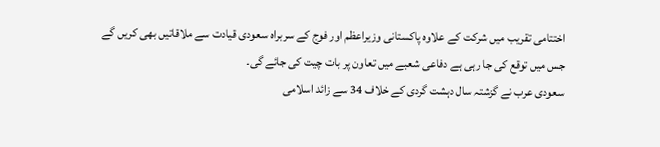اختتامی تقریب میں شرکت کے علاوہ پاکستانی وزیراعظم اور فوج کے سربراہ سعودی قیادت سے ملاقاتیں بھی کریں گے جس میں توقع کی جا رہی ہے دفاعی شعبے میں تعاون پر بات چیت کی جائے گی۔
سعودی عرب نے گزشتہ سال دہشت گردی کے خلاف 34 سے زائد اسلامی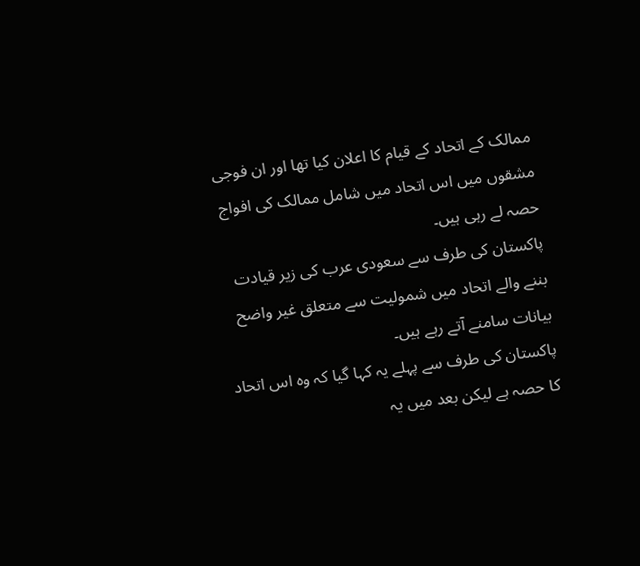ممالک کے اتحاد کے قیام کا اعلان کیا تھا اور ان فوجی مشقوں میں اس اتحاد میں شامل ممالک کی افواج حصہ لے رہی ہیں۔
پاکستان کی طرف سے سعودی عرب کی زیر قیادت بننے والے اتحاد میں شمولیت سے متعلق غیر واضح بیانات سامنے آتے رہے ہیں۔
پاکستان کی طرف سے پہلے یہ کہا گیا کہ وہ اس اتحاد کا حصہ ہے لیکن بعد میں یہ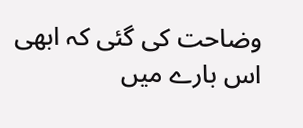وضاحت کی گئی کہ ابھی اس بارے میں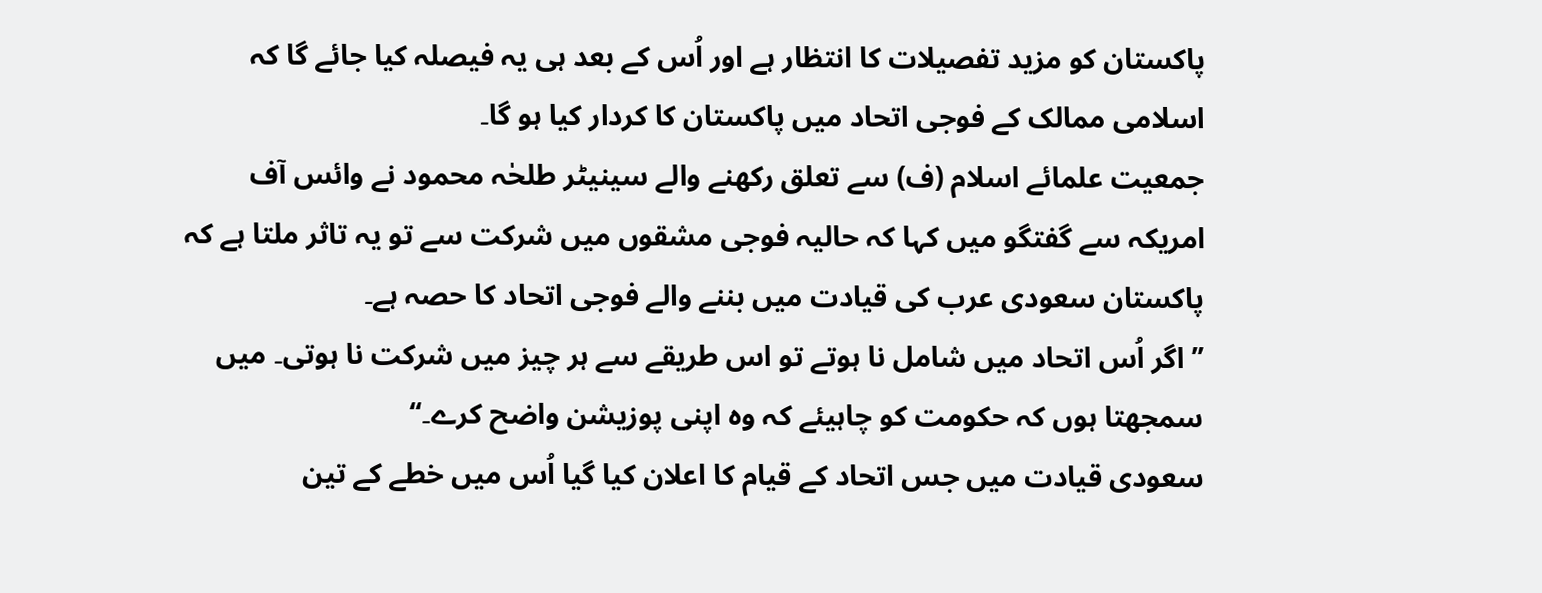پاکستان کو مزید تفصیلات کا انتظار ہے اور اُس کے بعد ہی یہ فیصلہ کیا جائے گا کہ اسلامی ممالک کے فوجی اتحاد میں پاکستان کا کردار کیا ہو گا۔
جمعیت علمائے اسلام (ف) سے تعلق رکھنے والے سینیٹر طلحٰہ محمود نے وائس آف امریکہ سے گفتگو میں کہا کہ حالیہ فوجی مشقوں میں شرکت سے تو یہ تاثر ملتا ہے کہ پاکستان سعودی عرب کی قیادت میں بننے والے فوجی اتحاد کا حصہ ہے۔
’’اگر اُس اتحاد میں شامل نا ہوتے تو اس طریقے سے ہر چیز میں شرکت نا ہوتی۔ میں سمجھتا ہوں کہ حکومت کو چاہیئے کہ وہ اپنی پوزیشن واضح کرے۔‘‘
سعودی قیادت میں جس اتحاد کے قیام کا اعلان کیا گیا اُس میں خطے کے تین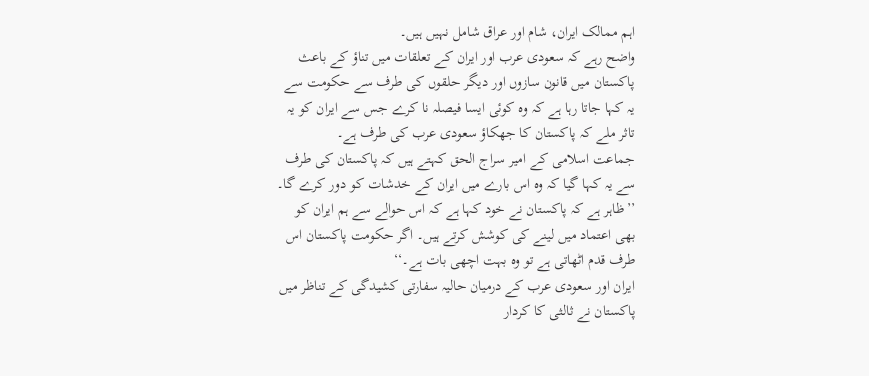اہم ممالک ایران، شام اور عراق شامل نہیں ہیں۔
واضح رہے کہ سعودی عرب اور ایران کے تعلقات میں تناؤ کے باعث پاکستان میں قانون سازوں اور دیگر حلقوں کی طرف سے حکومت سے یہ کہا جاتا رہا ہے کہ وہ کوئی ایسا فیصلہ نا کرے جس سے ایران کو یہ تاثر ملے کہ پاکستان کا جھکاؤ سعودی عرب کی طرف ہے۔
جماعت اسلامی کے امیر سراج الحق کہتے ہیں کہ پاکستان کی طرف سے یہ کہا گیا کہ وہ اس بارے میں ایران کے خدشات کو دور کرے گا۔
’’ظاہر ہے کہ پاکستان نے خود کہا ہے کہ اس حوالے سے ہم ایران کو بھی اعتماد میں لینے کی کوشش کرتے ہیں۔ اگر حکومت پاکستان اس طرف قدم اٹھاتی ہے تو وہ بہت اچھی بات ہے۔‘‘
ایران اور سعودی عرب کے درمیان حالیہ سفارتی کشیدگی کے تناظر میں پاکستان نے ثالثی کا کردار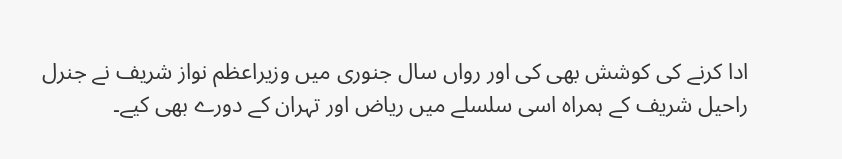ادا کرنے کی کوشش بھی کی اور رواں سال جنوری میں وزیراعظم نواز شریف نے جنرل راحیل شریف کے ہمراہ اسی سلسلے میں ریاض اور تہران کے دورے بھی کیے۔